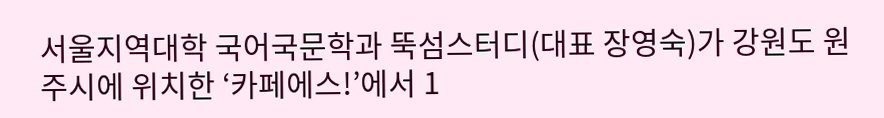서울지역대학 국어국문학과 뚝섬스터디(대표 장영숙)가 강원도 원주시에 위치한 ‘카페에스!’에서 1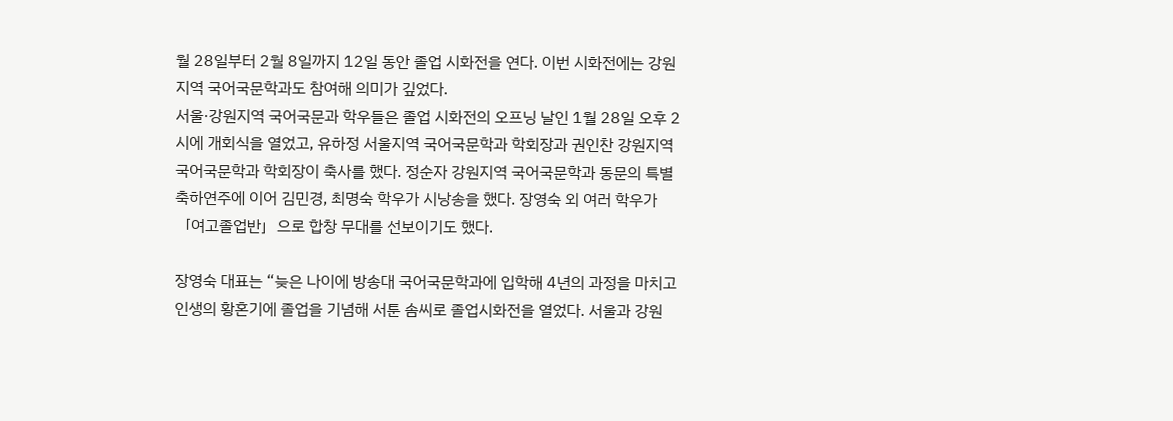월 28일부터 2월 8일까지 12일 동안 졸업 시화전을 연다. 이번 시화전에는 강원지역 국어국문학과도 참여해 의미가 깊었다.
서울·강원지역 국어국문과 학우들은 졸업 시화전의 오프닝 날인 1월 28일 오후 2시에 개회식을 열었고, 유하정 서울지역 국어국문학과 학회장과 권인찬 강원지역 국어국문학과 학회장이 축사를 했다. 정순자 강원지역 국어국문학과 동문의 특별 축하연주에 이어 김민경, 최명숙 학우가 시낭송을 했다. 장영숙 외 여러 학우가 「여고졸업반」으로 합창 무대를 선보이기도 했다.

장영숙 대표는 “늦은 나이에 방송대 국어국문학과에 입학해 4년의 과정을 마치고 인생의 황혼기에 졸업을 기념해 서툰 솜씨로 졸업시화전을 열었다. 서울과 강원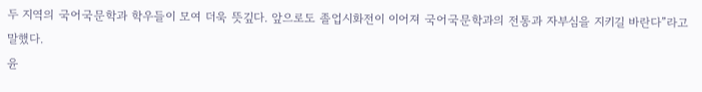두 지역의 국어국문학과 학우들이 모여 더욱 뜻깊다. 앞으로도 졸업시화전이 이어져 국어국문학과의 전통과 자부심을 지키길 바란다”라고 말했다.
윤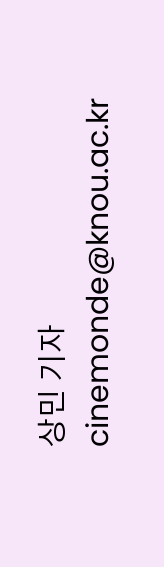상민 기자 cinemonde@knou.ac.kr